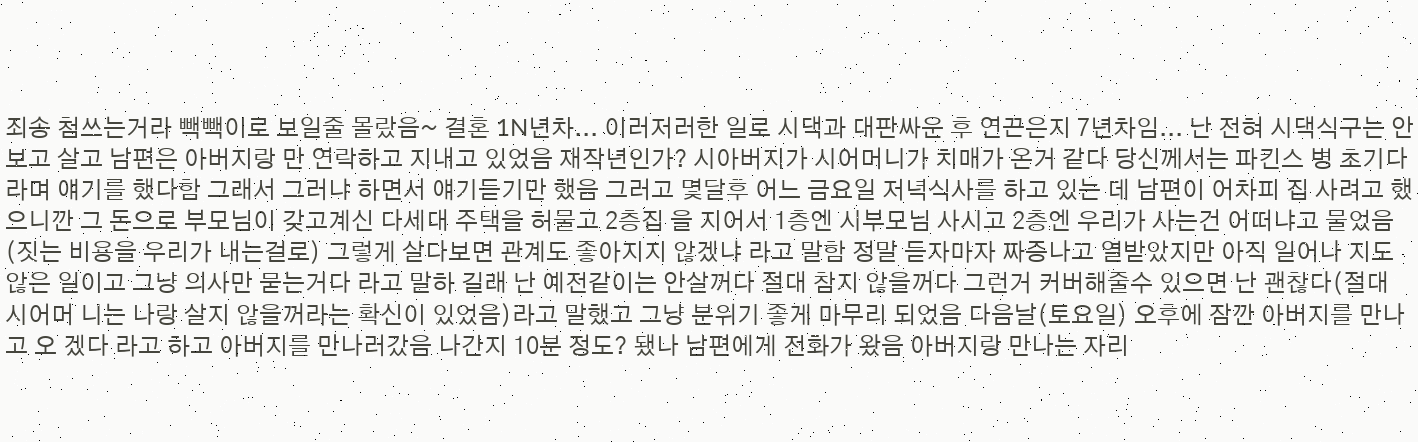죄송 첨쓰는거라 빽빽이로 보일줄 몰랐음~ 결혼 1N년차... 이러저러한 일로 시댁과 대판싸운 후 연끈은지 7년차임... 난 전혀 시댁식구는 안보고 살고 남편은 아버지랑 만 연락하고 지내고 있었음 재작년인가? 시아버지가 시어머니가 치매가 온거 같다 당신께서는 파킨스 병 초기다라며 얘기를 했다함 그래서 그러냐 하면서 얘기듣기만 했음 그러고 몇달후 어느 금요일 저녁식사를 하고 있는 데 남편이 어차피 집 사려고 했으니깐 그 돈으로 부모님이 갖고계신 다세대 주택을 허물고 2층집 을 지어서 1층엔 시부모님 사시고 2층엔 우리가 사는건 어떠냐고 물었음(짓는 비용을 우리가 내는걸로) 그렇게 살다보면 관계도 좋아지지 않겠냐 라고 말함 정말 듣자마자 짜증나고 열받았지만 아직 일어나 지도 않은 일이고 그냥 의사만 묻는거다 라고 말하 길래 난 예전같이는 안살꺼다 절대 참지 않을꺼다 그런거 커버해줄수 있으면 난 괜찮다(절대 시어머 니는 나랑 살지 않을꺼라는 확신이 있었음)라고 말했고 그냥 분위기 좋게 마무리 되었음 다음날(토요일) 오후에 잠깐 아버지를 만나고 오 겠다 라고 하고 아버지를 만나러갔음 나간지 10분 정도? 됐나 남편에게 전화가 왔음 아버지랑 만나는 자리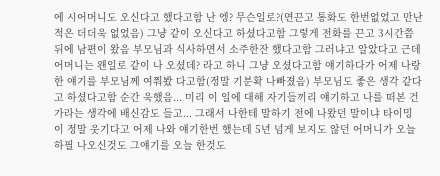에 시어머니도 오신다고 했다고함 난 엥? 무슨일로?(연끈고 통화도 한번없었고 만난적은 더더욱 없었음) 그냥 같이 오신다고 하셨다고함 그렇게 전화를 끈고 3시간쯤 뒤에 남편이 왔음 부모님과 식사하면서 소주한잔 했다고함 그러냐고 알았다고 근데 어머니는 왠일로 같이 나 오셨데? 라고 하니 그냥 오셨다고함 얘기하다가 어제 나랑한 얘기를 부모님께 여쭤봤 다고함(정말 기분확 나빠졌음) 부모님도 좋은 생각 같다고 하셨다고함 순간 욱했음... 미리 이 일에 대해 자기들끼리 얘기하고 나를 떠본 건가라는 생각에 배신감도 들고... 그래서 나한테 말하기 전에 나왔던 말이냐 타이밍 이 정말 웃기다고 어제 나와 얘기한번 했는데 5년 넘게 보지도 않던 어머니가 오늘 하필 나오신것도 그얘기를 오늘 한것도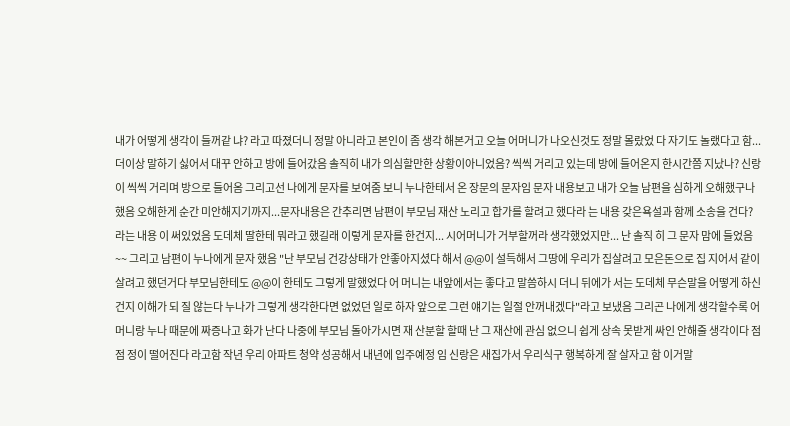내가 어떻게 생각이 들꺼같 냐? 라고 따졌더니 정말 아니라고 본인이 좀 생각 해본거고 오늘 어머니가 나오신것도 정말 몰랐었 다 자기도 놀랬다고 함... 더이상 말하기 싫어서 대꾸 안하고 방에 들어갔음 솔직히 내가 의심할만한 상황이아니었음? 씩씩 거리고 있는데 방에 들어온지 한시간쯤 지났나? 신랑이 씩씩 거리며 방으로 들어옴 그리고선 나에게 문자를 보여줌 보니 누나한테서 온 장문의 문자임 문자 내용보고 내가 오늘 남편을 심하게 오해했구나 했음 오해한게 순간 미안해지기까지...문자내용은 간추리면 남편이 부모님 재산 노리고 합가를 할려고 했다라 는 내용 갖은욕설과 함께 소송을 건다? 라는 내용 이 써있었음 도데체 딸한테 뭐라고 했길래 이렇게 문자를 한건지... 시어머니가 거부할꺼라 생각했었지만... 난 솔직 히 그 문자 맘에 들었음~~ 그리고 남편이 누나에게 문자 했음 "난 부모님 건강상태가 안좋아지셨다 해서 @@이 설득해서 그땅에 우리가 집살려고 모은돈으로 집 지어서 같이 살려고 했던거다 부모님한테도 @@이 한테도 그렇게 말했었다 어 머니는 내앞에서는 좋다고 말씀하시 더니 뒤에가 서는 도데체 무슨말을 어떻게 하신건지 이해가 되 질 않는다 누나가 그렇게 생각한다면 없었던 일로 하자 앞으로 그런 얘기는 일절 안꺼내겠다"라고 보냈음 그리곤 나에게 생각할수록 어머니랑 누나 때문에 짜증나고 화가 난다 나중에 부모님 돌아가시면 재 산분할 할때 난 그 재산에 관심 없으니 쉽게 상속 못받게 싸인 안해줄 생각이다 점점 정이 떨어진다 라고함 작년 우리 아파트 청약 성공해서 내년에 입주예정 임 신랑은 새집가서 우리식구 행복하게 잘 살자고 함 이거말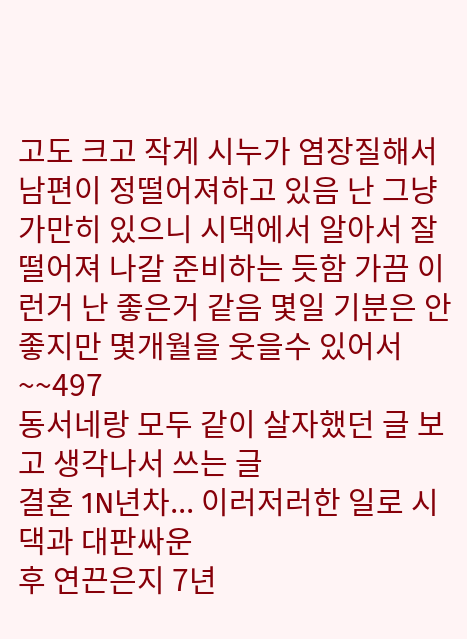고도 크고 작게 시누가 염장질해서 남편이 정떨어져하고 있음 난 그냥 가만히 있으니 시댁에서 알아서 잘 떨어져 나갈 준비하는 듯함 가끔 이런거 난 좋은거 같음 몇일 기분은 안좋지만 몇개월을 웃을수 있어서~~497
동서네랑 모두 같이 살자했던 글 보고 생각나서 쓰는 글
결혼 1N년차... 이러저러한 일로 시댁과 대판싸운
후 연끈은지 7년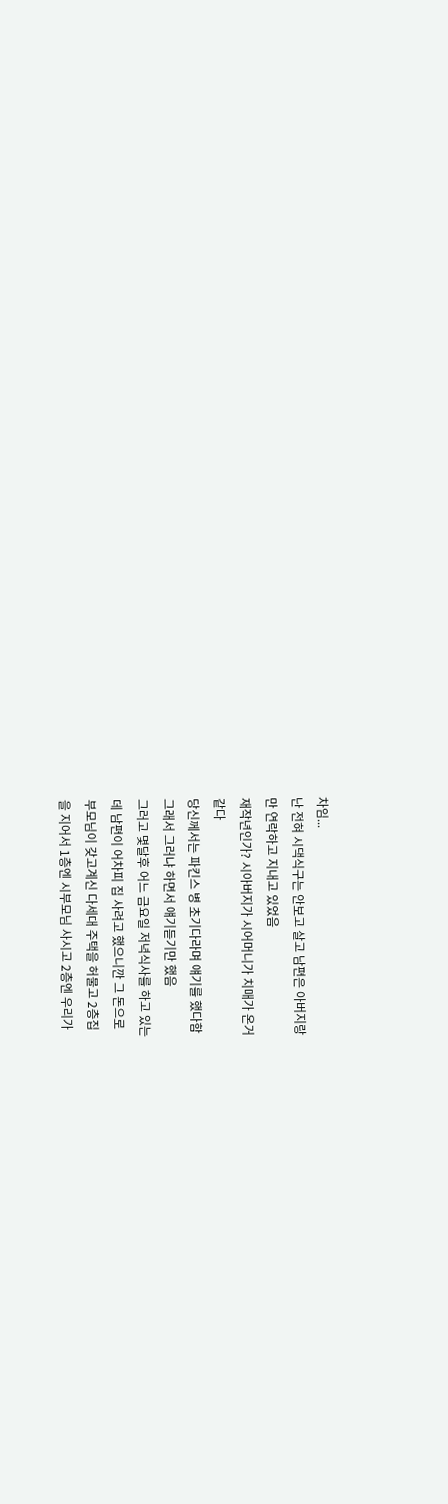차임...
난 전혀 시댁식구는 안보고 살고 남편은 아버지랑
만 연락하고 지내고 있었음
재작년인가? 시아버지가 시어머니가 치매가 온거
같다
당신께서는 파킨스 병 초기다라며 얘기를 했다함
그래서 그러냐 하면서 얘기듣기만 했음
그러고 몇달후 어느 금요일 저녁식사를 하고 있는
데 남편이 어차피 집 사려고 했으니깐 그 돈으로
부모님이 갖고계신 다세대 주택을 허물고 2층집
을 지어서 1층엔 시부모님 사시고 2층엔 우리가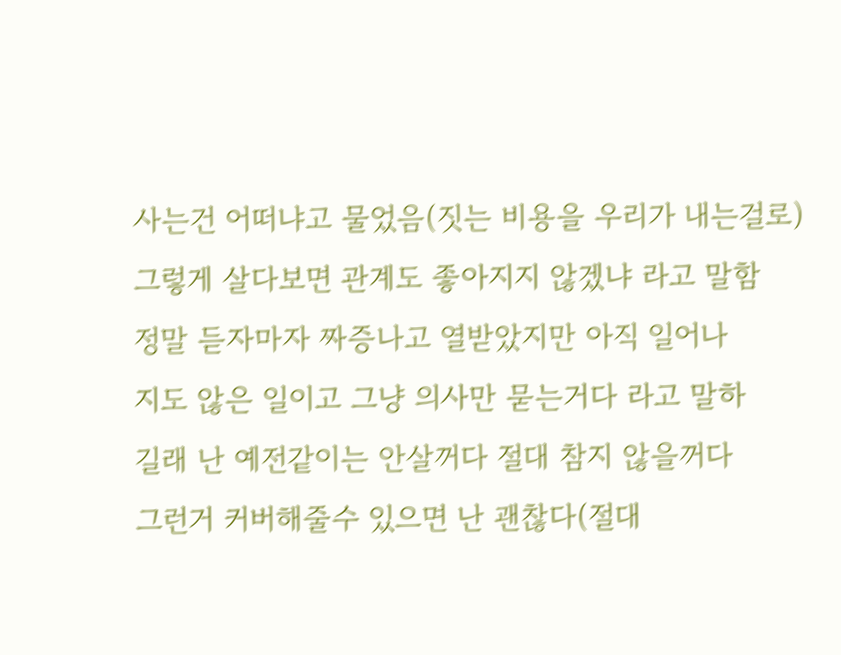사는건 어떠냐고 물었음(짓는 비용을 우리가 내는걸로)
그렇게 살다보면 관계도 좋아지지 않겠냐 라고 말함
정말 듣자마자 짜증나고 열받았지만 아직 일어나
지도 않은 일이고 그냥 의사만 묻는거다 라고 말하
길래 난 예전같이는 안살꺼다 절대 참지 않을꺼다
그런거 커버해줄수 있으면 난 괜찮다(절대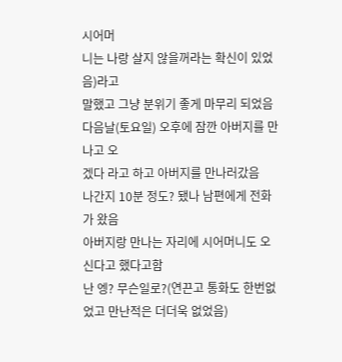시어머
니는 나랑 살지 않을꺼라는 확신이 있었음)라고
말했고 그냥 분위기 좋게 마무리 되었음
다음날(토요일) 오후에 잠깐 아버지를 만나고 오
겠다 라고 하고 아버지를 만나러갔음
나간지 10분 정도? 됐나 남편에게 전화가 왔음
아버지랑 만나는 자리에 시어머니도 오신다고 했다고함
난 엥? 무슨일로?(연끈고 통화도 한번없었고 만난적은 더더욱 없었음)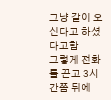그냥 같이 오신다고 하셨다고함
그렇게 전화를 끈고 3시간쯤 뒤에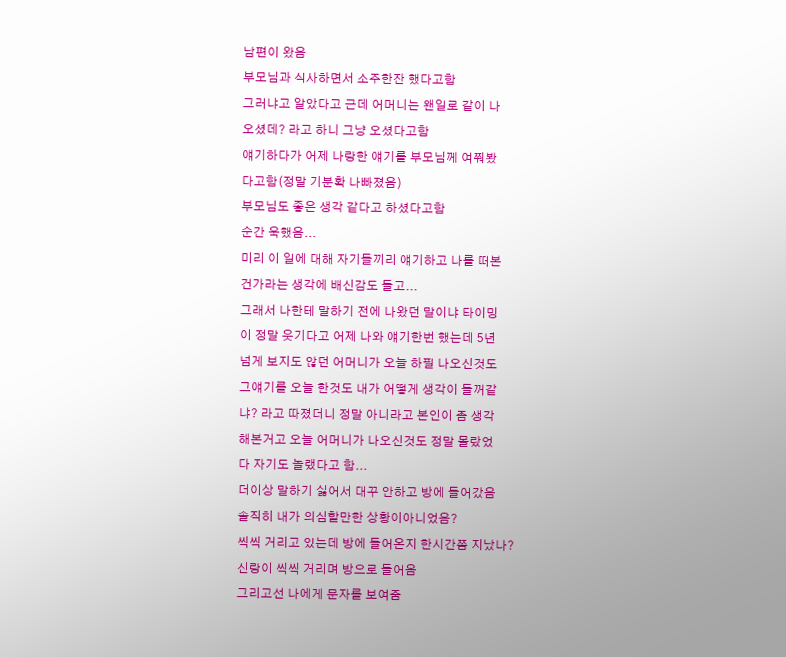남편이 왔음
부모님과 식사하면서 소주한잔 했다고함
그러냐고 알았다고 근데 어머니는 왠일로 같이 나
오셨데? 라고 하니 그냥 오셨다고함
얘기하다가 어제 나랑한 얘기를 부모님께 여쭤봤
다고함(정말 기분확 나빠졌음)
부모님도 좋은 생각 같다고 하셨다고함
순간 욱했음...
미리 이 일에 대해 자기들끼리 얘기하고 나를 떠본
건가라는 생각에 배신감도 들고...
그래서 나한테 말하기 전에 나왔던 말이냐 타이밍
이 정말 웃기다고 어제 나와 얘기한번 했는데 5년
넘게 보지도 않던 어머니가 오늘 하필 나오신것도
그얘기를 오늘 한것도 내가 어떻게 생각이 들꺼같
냐? 라고 따졌더니 정말 아니라고 본인이 좀 생각
해본거고 오늘 어머니가 나오신것도 정말 몰랐었
다 자기도 놀랬다고 함...
더이상 말하기 싫어서 대꾸 안하고 방에 들어갔음
솔직히 내가 의심할만한 상황이아니었음?
씩씩 거리고 있는데 방에 들어온지 한시간쯤 지났나?
신랑이 씩씩 거리며 방으로 들어옴
그리고선 나에게 문자를 보여줌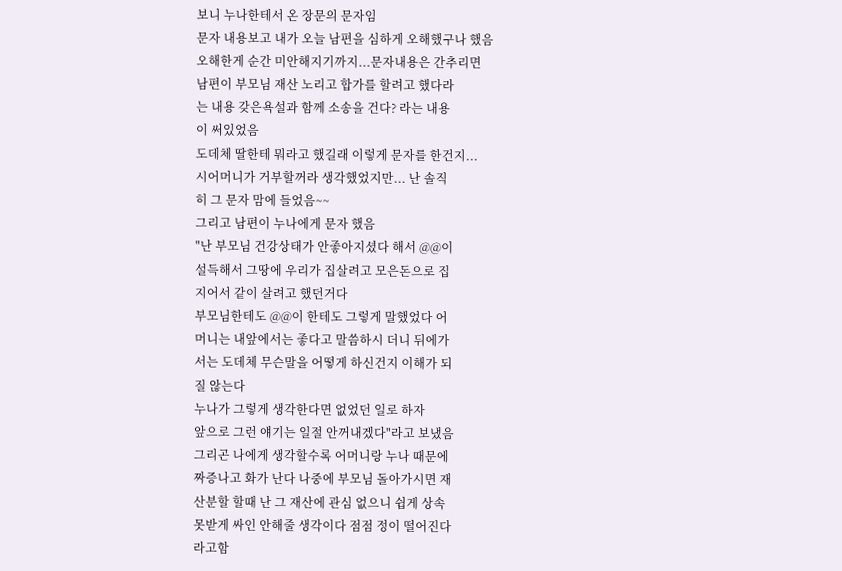보니 누나한테서 온 장문의 문자임
문자 내용보고 내가 오늘 남편을 심하게 오해했구나 했음
오해한게 순간 미안해지기까지...문자내용은 간추리면
남편이 부모님 재산 노리고 합가를 할려고 했다라
는 내용 갖은욕설과 함께 소송을 건다? 라는 내용
이 써있었음
도데체 딸한테 뭐라고 했길래 이렇게 문자를 한건지...
시어머니가 거부할꺼라 생각했었지만... 난 솔직
히 그 문자 맘에 들었음~~
그리고 남편이 누나에게 문자 했음
"난 부모님 건강상태가 안좋아지셨다 해서 @@이
설득해서 그땅에 우리가 집살려고 모은돈으로 집
지어서 같이 살려고 했던거다
부모님한테도 @@이 한테도 그렇게 말했었다 어
머니는 내앞에서는 좋다고 말씀하시 더니 뒤에가
서는 도데체 무슨말을 어떻게 하신건지 이해가 되
질 않는다
누나가 그렇게 생각한다면 없었던 일로 하자
앞으로 그런 얘기는 일절 안꺼내겠다"라고 보냈음
그리곤 나에게 생각할수록 어머니랑 누나 때문에
짜증나고 화가 난다 나중에 부모님 돌아가시면 재
산분할 할때 난 그 재산에 관심 없으니 쉽게 상속
못받게 싸인 안해줄 생각이다 점점 정이 떨어진다
라고함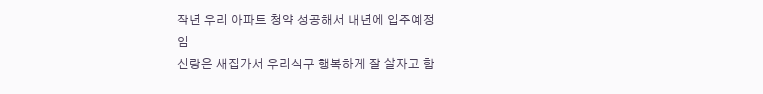작년 우리 아파트 청약 성공해서 내년에 입주예정
임
신랑은 새집가서 우리식구 행복하게 잘 살자고 함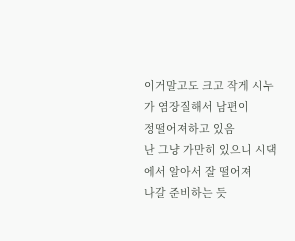이거말고도 크고 작게 시누가 염장질해서 남편이
정떨어져하고 있음
난 그냥 가만히 있으니 시댁에서 알아서 잘 떨어져
나갈 준비하는 듯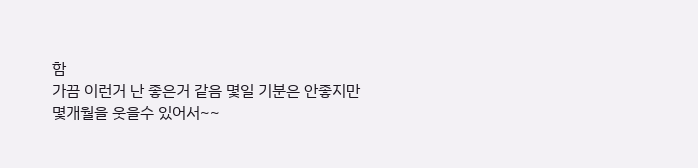함
가끔 이런거 난 좋은거 같음 몇일 기분은 안좋지만
몇개월을 웃을수 있어서~~